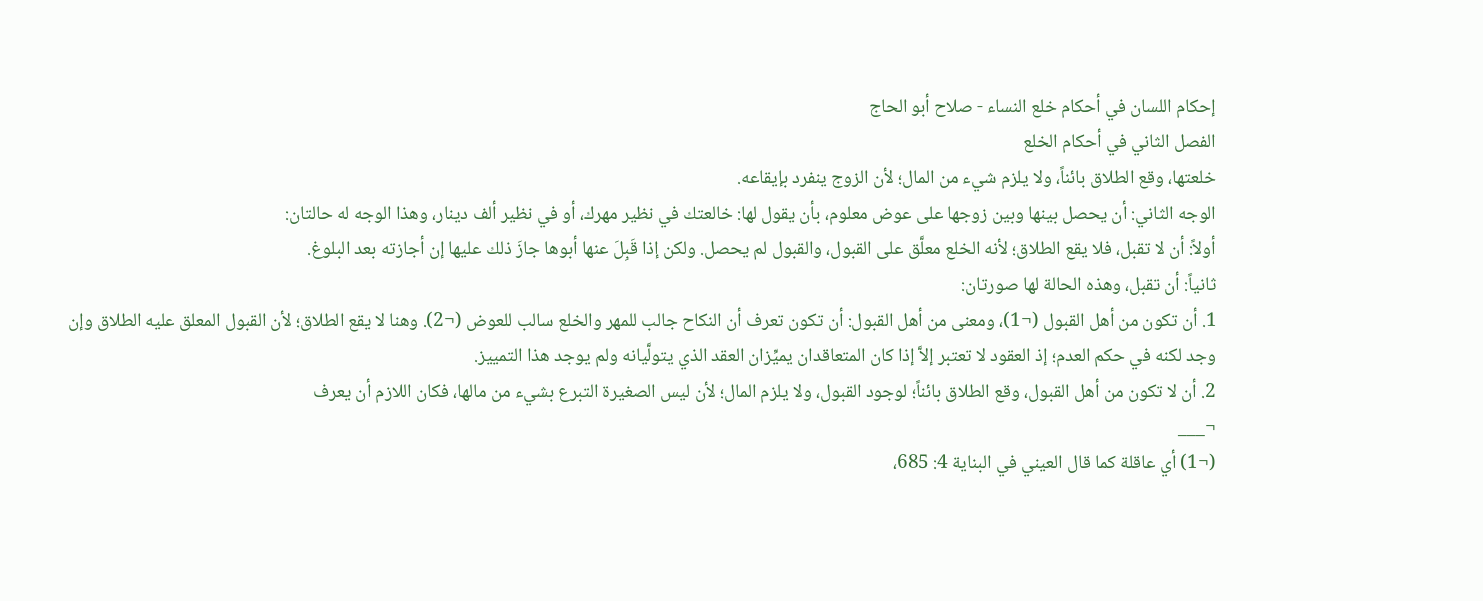إحكام اللسان في أحكام خلع النساء - صلاح أبو الحاج
الفصل الثاني في أحكام الخلع
خلعتها، وقع الطلاق بائناً، ولا يلزم شيء من المال؛ لأن الزوج ينفرد بإيقاعه.
الوجه الثاني: أن يحصل بينها وبين زوجها على عوض معلوم، بأن يقول لها: خالعتك في نظير مهرك، أو في نظير ألف دينار، وهذا الوجه له حالتان:
أولاً: أن لا تقبل، فلا يقع الطلاق؛ لأنه الخلع معلَّق على القبول، والقبول لم يحصل. ولكن إذا قَبِلَ عنها أبوها جازَ ذلك عليها إن أجازته بعد البلوغ.
ثانياً: أن تقبل، وهذه الحالة لها صورتان:
1. أن تكون من أهل القبول (¬1)، ومعنى من أهل القبول: أن تكون تعرف أن النكاح جالب للمهر والخلع سالب للعوض (¬2). وهنا لا يقع الطلاق؛ لأن القبول المعلق عليه الطلاق وإن وجد لكنه في حكم العدم؛ إذ العقود لا تعتبر إلاَّ إذا كان المتعاقدان يميِّزان العقد الذي يتولَّيانه ولم يوجد هذا التمييز.
2. أن لا تكون من أهل القبول، وقع الطلاق بائناً؛ لوجود القبول، ولا يلزم المال؛ لأن ليس الصغيرة التبرع بشيء من مالها، فكان اللازم أن يعرف
¬___
(¬1) أي عاقلة كما قال العيني في البناية 4: 685،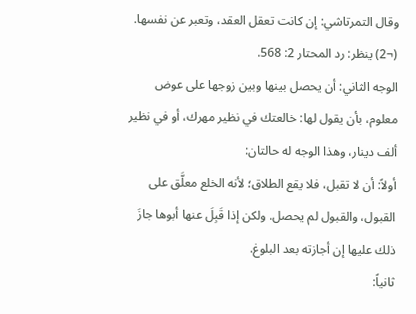وقال التمرتاشي: إن كانت تعقل العقد، وتعبر عن نفسها.
(¬2) ينظر: رد المحتار 2: 568.
الوجه الثاني: أن يحصل بينها وبين زوجها على عوض معلوم، بأن يقول لها: خالعتك في نظير مهرك، أو في نظير ألف دينار، وهذا الوجه له حالتان:
أولاً: أن لا تقبل، فلا يقع الطلاق؛ لأنه الخلع معلَّق على القبول، والقبول لم يحصل. ولكن إذا قَبِلَ عنها أبوها جازَ ذلك عليها إن أجازته بعد البلوغ.
ثانياً: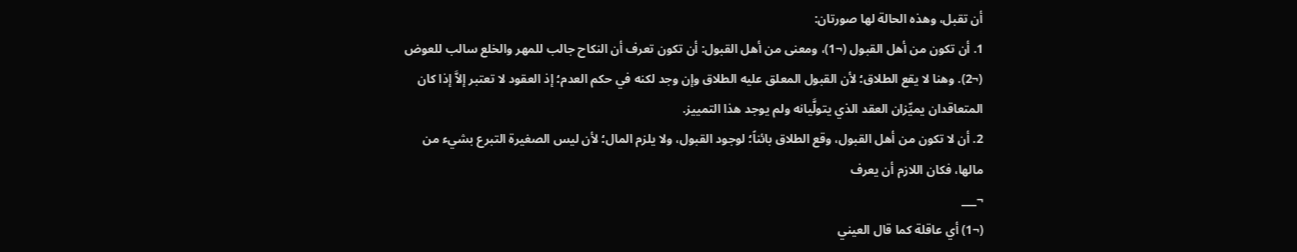أن تقبل، وهذه الحالة لها صورتان:
1. أن تكون من أهل القبول (¬1)، ومعنى من أهل القبول: أن تكون تعرف أن النكاح جالب للمهر والخلع سالب للعوض (¬2). وهنا لا يقع الطلاق؛ لأن القبول المعلق عليه الطلاق وإن وجد لكنه في حكم العدم؛ إذ العقود لا تعتبر إلاَّ إذا كان المتعاقدان يميِّزان العقد الذي يتولَّيانه ولم يوجد هذا التمييز.
2. أن لا تكون من أهل القبول، وقع الطلاق بائناً؛ لوجود القبول، ولا يلزم المال؛ لأن ليس الصغيرة التبرع بشيء من مالها، فكان اللازم أن يعرف
¬___
(¬1) أي عاقلة كما قال العيني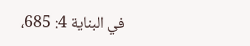في البناية 4: 685،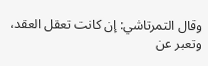وقال التمرتاشي: إن كانت تعقل العقد، وتعبر عن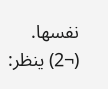نفسها.
(¬2) ينظر: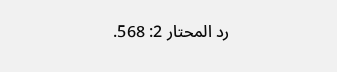رد المحتار 2: 568.